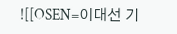![[OSEN=이대선 기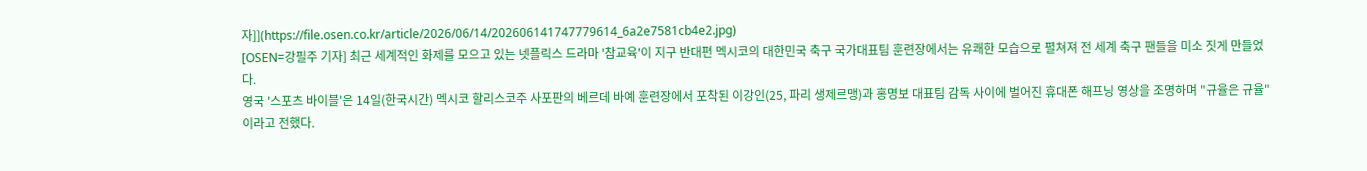자]](https://file.osen.co.kr/article/2026/06/14/202606141747779614_6a2e7581cb4e2.jpg)
[OSEN=강필주 기자] 최근 세계적인 화제를 모으고 있는 넷플릭스 드라마 '참교육'이 지구 반대편 멕시코의 대한민국 축구 국가대표팀 훈련장에서는 유쾌한 모습으로 펼쳐져 전 세계 축구 팬들을 미소 짓게 만들었다.
영국 '스포츠 바이블'은 14일(한국시간) 멕시코 할리스코주 사포판의 베르데 바예 훈련장에서 포착된 이강인(25, 파리 생제르맹)과 홍명보 대표팀 감독 사이에 벌어진 휴대폰 해프닝 영상을 조명하며 "규율은 규율"이라고 전했다.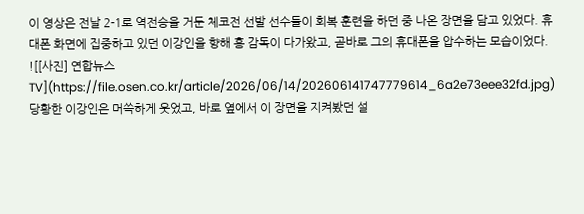이 영상은 전날 2-1로 역전승을 거둔 체코전 선발 선수들이 회복 훈련을 하던 중 나온 장면을 담고 있었다. 휴대폰 화면에 집중하고 있던 이강인을 향해 홍 감독이 다가왔고, 곧바로 그의 휴대폰을 압수하는 모습이었다.
![[사진] 연합뉴스TV](https://file.osen.co.kr/article/2026/06/14/202606141747779614_6a2e73eee32fd.jpg)
당황한 이강인은 머쓱하게 웃었고, 바로 옆에서 이 장면을 지켜봤던 설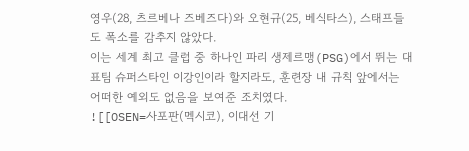영우(28, 츠르베나 즈베즈다)와 오현규(25, 베식타스), 스태프들도 폭소를 감추지 않았다.
이는 세계 최고 클럽 중 하나인 파리 생제르맹(PSG)에서 뛰는 대표팀 슈퍼스타인 이강인이라 할지라도, 훈련장 내 규칙 앞에서는 어떠한 예외도 없음을 보여준 조치였다.
![[OSEN=사포판(멕시코), 이대선 기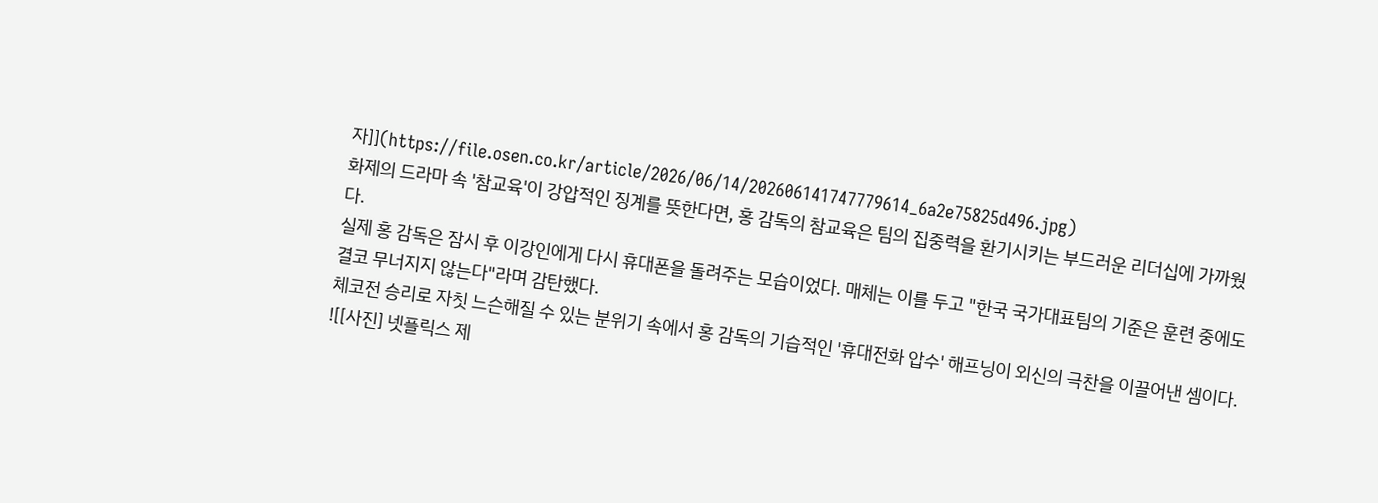자]](https://file.osen.co.kr/article/2026/06/14/202606141747779614_6a2e75825d496.jpg)
화제의 드라마 속 '참교육'이 강압적인 징계를 뜻한다면, 홍 감독의 참교육은 팀의 집중력을 환기시키는 부드러운 리더십에 가까웠다.
실제 홍 감독은 잠시 후 이강인에게 다시 휴대폰을 돌려주는 모습이었다. 매체는 이를 두고 "한국 국가대표팀의 기준은 훈련 중에도 결코 무너지지 않는다"라며 감탄했다.
체코전 승리로 자칫 느슨해질 수 있는 분위기 속에서 홍 감독의 기습적인 '휴대전화 압수' 해프닝이 외신의 극찬을 이끌어낸 셈이다.
![[사진] 넷플릭스 제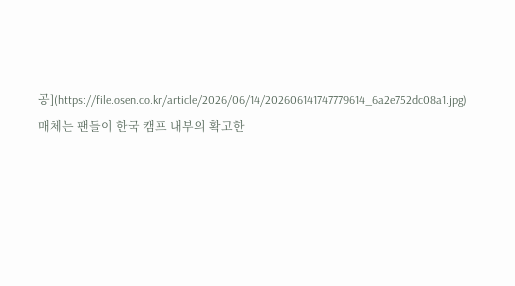공](https://file.osen.co.kr/article/2026/06/14/202606141747779614_6a2e752dc08a1.jpg)
매체는 팬들이 한국 캠프 내부의 확고한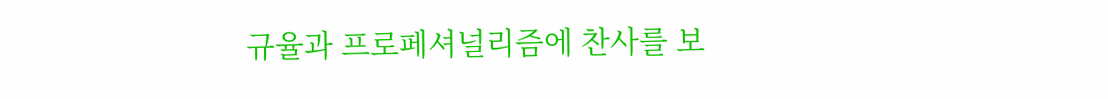규율과 프로페셔널리즘에 찬사를 보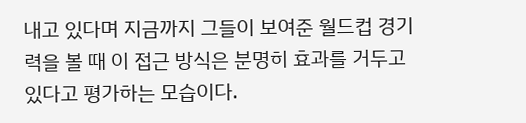내고 있다며 지금까지 그들이 보여준 월드컵 경기력을 볼 때 이 접근 방식은 분명히 효과를 거두고 있다고 평가하는 모습이다.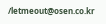/letmeout@osen.co.kr